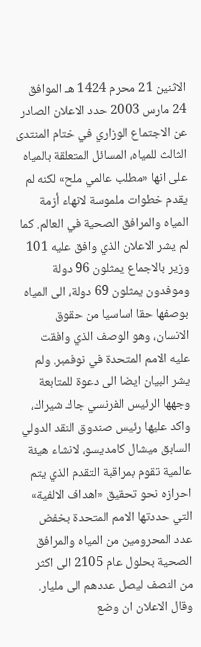الاثنين 21 محرم 1424 هـ الموافق 24 مارس 2003 حدد الاعلان الصادر عن الاجتماع الوزاري في ختام المنتدى الثالث للمياه، المسائل المتعلقة بالمياه على انها «مطلب عالمي ملح» لكنه لم يقدم خطوات ملموسة لانهاء أزمة المياه والمرافق الصحية في العالم. كما لم يشر الاعلان الذي وافق عليه 101 وزير بالاجماع يمثلون 96 دولة وموفدون يمثلون 69 دولة، الى المياه بوصفها حقا اساسيا من حقوق الانسان، وهو الوصف الذي وافقت عليه الامم المتحدة في نوفمبر. ولم يشر البيان ايضا الى دعوة للمتابعة وجهها الرئيس الفرنسي جاك شيراك، واكد عليها رئيس صندوق النقد الدولي السابق ميشال كامديسو، لانشاء هيئة عالمية تقوم بمراقبة التقدم الذي يتم احرازه نحو تحقيق «اهداف الالفية» التي حددتها الامم المتحدة بخفض عدد المحرومين من المياه والمرافق الصحية بحلول عام 2105 الى اكثر من النصف ليصل عددهم الى مليار. وقال الاعلان ان وضع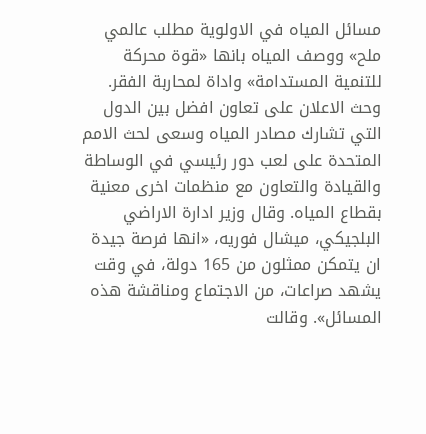مسائل المياه في الاولوية مطلب عالمي ملح» ووصف المياه بانها «قوة محركة للتنمية المستدامة» واداة لمحاربة الفقر. وحث الاعلان على تعاون افضل بين الدول التي تشارك مصادر المياه وسعى لحث الامم المتحدة على لعب دور رئيسي في الوساطة والقيادة والتعاون مع منظمات اخرى معنية بقطاع المياه. وقال وزير ادارة الاراضي البلجيكي، ميشال فوريه، «انها فرصة جيدة ان يتمكن ممثلون من 165 دولة، في وقت يشهد صراعات، من الاجتماع ومناقشة هذه المسائل». وقالت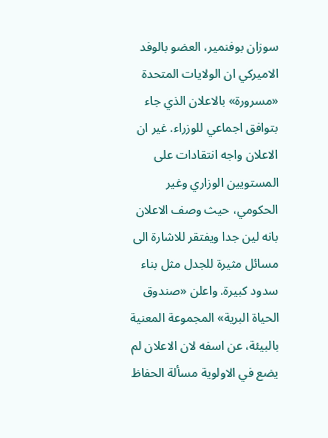سوزان بوفنمير، العضو بالوفد الاميركي ان الولايات المتحدة «مسرورة» بالاعلان الذي جاء بتوافق اجماعي للوزراء. غير ان الاعلان واجه انتقادات على المستويين الوزاري وغير الحكومي، حيث وصف الاعلان بانه لين جدا ويفتقر للاشارة الى مسائل مثيرة للجدل مثل بناء سدود كبيرة. واعلن «صندوق الحياة البرية» المجموعة المعنية بالبيئة، عن اسفه لان الاعلان لم يضع في الاولوية مسألة الحفاظ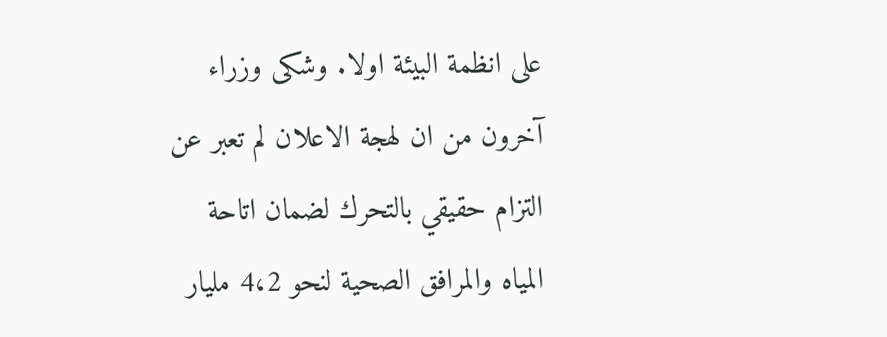على انظمة البيئة اولا. وشكى وزراء آخرون من ان لهجة الاعلان لم تعبر عن التزام حقيقي بالتحرك لضمان اتاحة المياه والمرافق الصحية لنحو 4،2 مليار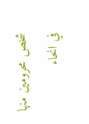شخص محرومين منها في انحاء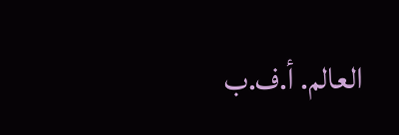العالم. أ.ف.ب